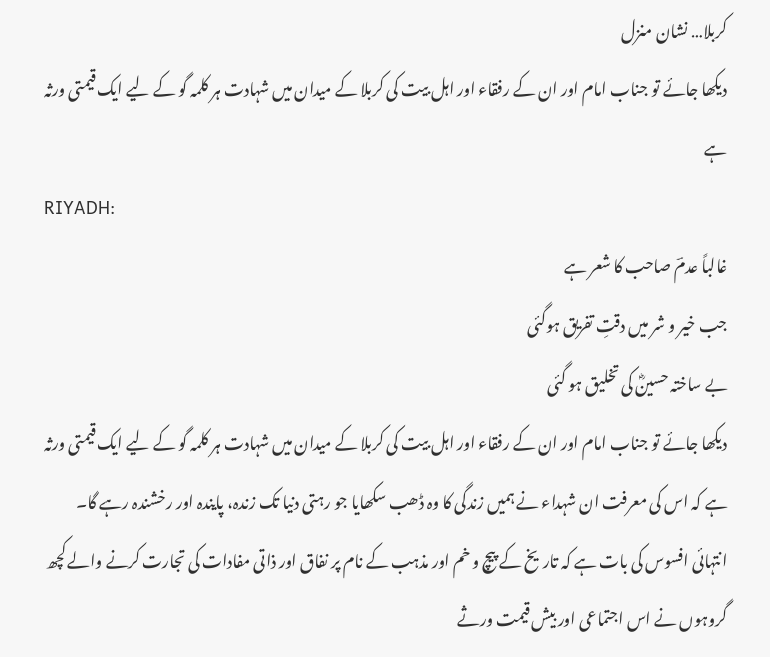کربلا… نشان منزل
دیکھا جائے تو جناب امام اور ان کے رفقاء اور اہل بیت کی کربلا کے میدان میں شہادت ہر کلمہ گو کے لیے ایک قیمتی ورثہ ہے
RIYADH:
غالباً عدمؔ صاحب کا شعر ہے
جب خیر و شر میں دقتِ تفریق ہوگئی
بے ساختہ حسینؓ کی تخلیق ہو گئی
دیکھا جائے تو جناب امام اور ان کے رفقاء اور اہل بیت کی کربلا کے میدان میں شہادت ہر کلمہ گو کے لیے ایک قیمتی ورثہ ہے کہ اس کی معرفت ان شہداء نے ہمیں زندگی کا وہ ڈھب سکھایا جو رہتی دنیا تک زندہ، پایندہ اور رخشندہ رہے گا۔
انتہائی افسوس کی بات ہے کہ تاریخ کے پیچ و خم اور مذہب کے نام پر نفاق اور ذاتی مفادات کی تجارت کرنے والے کچھ گروہوں نے اس اجتماعی اور بیش قیمت ورثے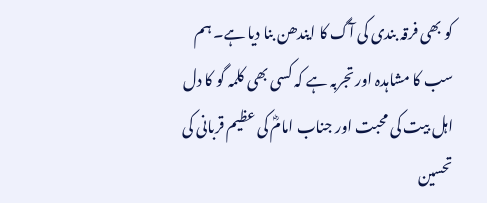کو بھی فرقہ بندی کی آگ کا ایندھن بنا دیا ہے۔ ہم سب کا مشاہدہ اور تجربہ ہے کہ کسی بھی کلمہ گو کا دل اہل بیت کی محبت اور جناب امامؓ کی عظیم قربانی کی تحسین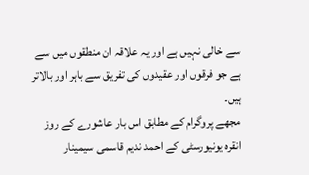سے خالی نہیں ہے اور یہ علاقہ ان منطقوں میں سے ہے جو فرقوں اور عقیدوں کی تفریق سے باہر اور بالاتر ہیں۔
مجھے پروگرام کے مطابق اس بار عاشورے کے روز انقرہ یونیورسٹی کے احمد ندیم قاسمی سیمینار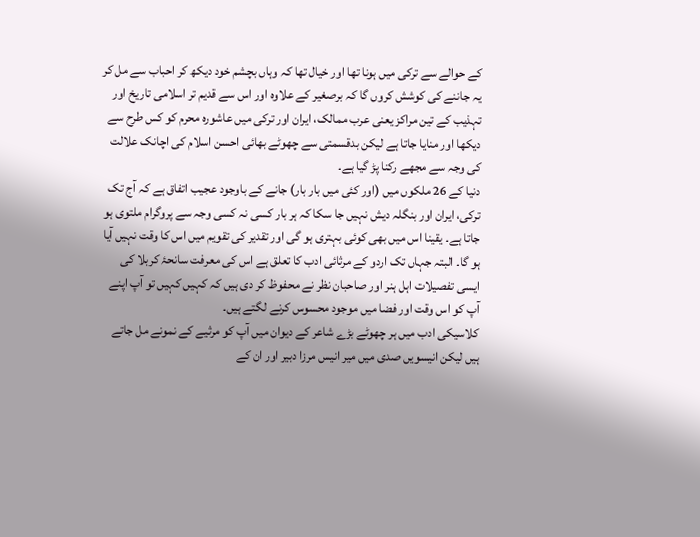کے حوالے سے ترکی میں ہونا تھا اور خیال تھا کہ وہاں بچشم خود دیکھ کر احباب سے مل کر یہ جاننے کی کوشش کروں گا کہ برصغیر کے علاوہ اور اس سے قدیم تر اسلامی تاریخ اور تہذیب کے تین مراکز یعنی عرب ممالک، ایران اور ترکی میں عاشورہ محرم کو کس طرح سے دیکھا اور منایا جاتا ہے لیکن بدقسمتی سے چھوٹے بھائی احسن اسلام کی اچانک علالت کی وجہ سے مجھے رکنا پڑ گیا ہے۔
دنیا کے 26 ملکوں میں (اور کئی میں بار بار) جانے کے باوجود عجیب اتفاق ہے کہ آج تک ترکی، ایران اور بنگلہ دیش نہیں جا سکا کہ ہر بار کسی نہ کسی وجہ سے پروگرام ملتوی ہو جاتا ہے۔ یقینا اس میں بھی کوئی بہتری ہو گی اور تقدیر کی تقویم میں اس کا وقت نہیں آیا ہو گا۔ البتہ جہاں تک اردو کے مرثائی ادب کا تعلق ہے اس کی معرفت سانحۂ کربلا کی ایسی تفصیلات اہل ہنر اور صاحبان نظر نے محفوظ کر دی ہیں کہ کہیں کہیں تو آپ اپنے آپ کو اس وقت اور فضا میں موجود محسوس کرنے لگتے ہیں۔
کلاسیکی ادب میں ہر چھوٹے بڑے شاعر کے دیوان میں آپ کو مرثیے کے نمونے مل جاتے ہیں لیکن انیسویں صدی میں میر انیس مرزا دبیر اور ان کے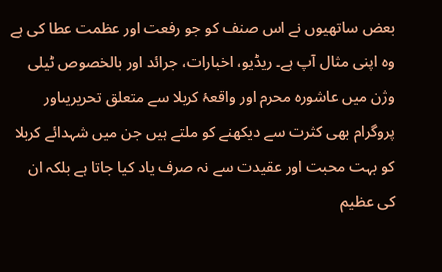بعض ساتھیوں نے اس صنف کو جو رفعت اور عظمت عطا کی ہے وہ اپنی مثال آپ ہے۔ ریڈیو، اخبارات، جرائد اور بالخصوص ٹیلی وژن میں عاشورہ محرم اور واقعۂ کربلا سے متعلق تحریریںاور پروگرام بھی کثرت سے دیکھنے کو ملتے ہیں جن میں شہدائے کربلا کو بہت محبت اور عقیدت سے نہ صرف یاد کیا جاتا ہے بلکہ ان کی عظیم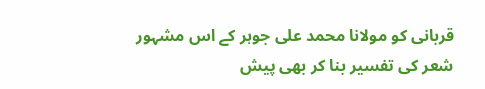قربانی کو مولانا محمد علی جوہر کے اس مشہور شعر کی تفسیر بنا کر بھی پیش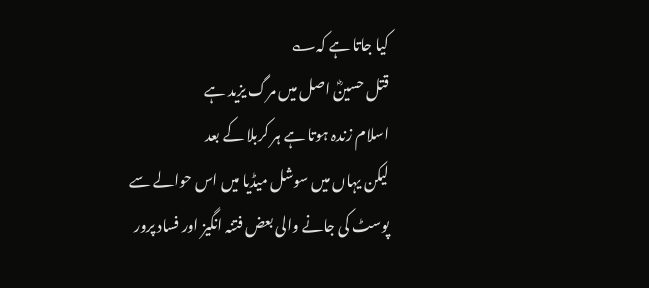کیا جاتا ہے کہ؎
قتل حسینؓ اصل میں مرگ یزید ہے
اسلام زندہ ہوتا ہے ہر کربلا کے بعد
لیکن یہاں میں سوشل میڈیا میں اس حوالے سے پوسٹ کی جانے والی بعض فتنہ انگیز اور فساد پرور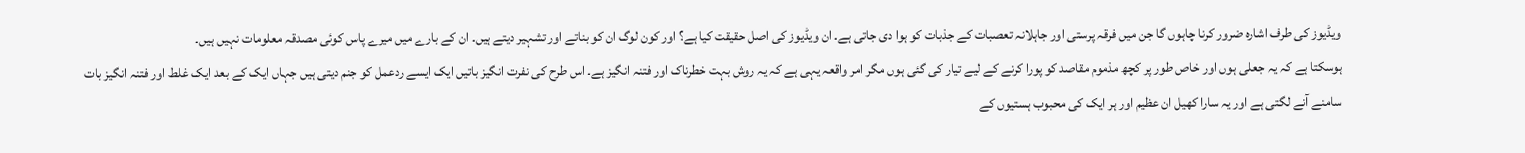ویڈیوز کی طرف اشارہ ضرور کرنا چاہوں گا جن میں فرقہ پرستی اور جاہلانہ تعصبات کے جذبات کو ہوا دی جاتی ہے۔ ان ویڈیوز کی اصل حقیقت کیا ہے؟ اور کون لوگ ان کو بناتے اور تشہیر دیتے ہیں۔ ان کے بارے میں میرے پاس کوئی مصدقہ معلومات نہیں ہیں۔
ہوسکتا ہے کہ یہ جعلی ہوں اور خاص طور پر کچھ مذموم مقاصد کو پورا کرنے کے لیے تیار کی گئی ہوں مگر امر واقعہ یہی ہے کہ یہ روش بہت خطرناک اور فتنہ انگیز ہے۔ اس طرح کی نفرت انگیز باتیں ایک ایسے ردعمل کو جنم دیتی ہیں جہاں ایک کے بعد ایک غلط اور فتنہ انگیز بات سامنے آنے لگتی ہے اور یہ سارا کھیل ان عظیم اور ہر ایک کی محبوب ہستیوں کے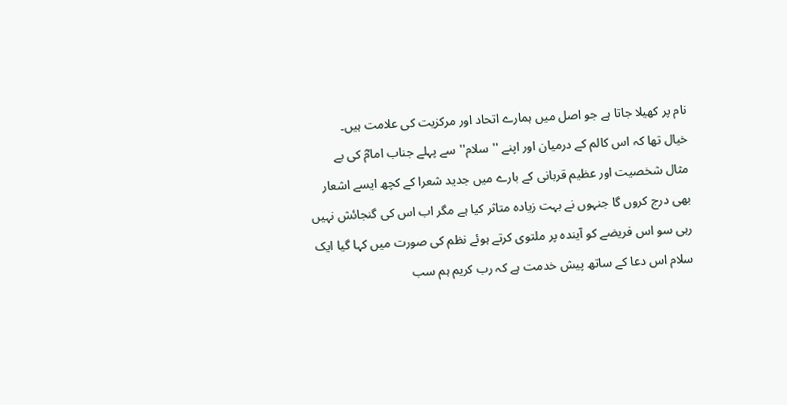نام پر کھیلا جاتا ہے جو اصل میں ہمارے اتحاد اور مرکزیت کی علامت ہیں۔
خیال تھا کہ اس کالم کے درمیان اور اپنے ''سلام'' سے پہلے جناب امامؓ کی بے مثال شخصیت اور عظیم قربانی کے بارے میں جدید شعرا کے کچھ ایسے اشعار بھی درج کروں گا جنہوں نے بہت زیادہ متاثر کیا ہے مگر اب اس کی گنجائش نہیں رہی سو اس فریضے کو آیندہ پر ملتوی کرتے ہوئے نظم کی صورت میں کہا گیا ایک سلام اس دعا کے ساتھ پیش خدمت ہے کہ رب کریم ہم سب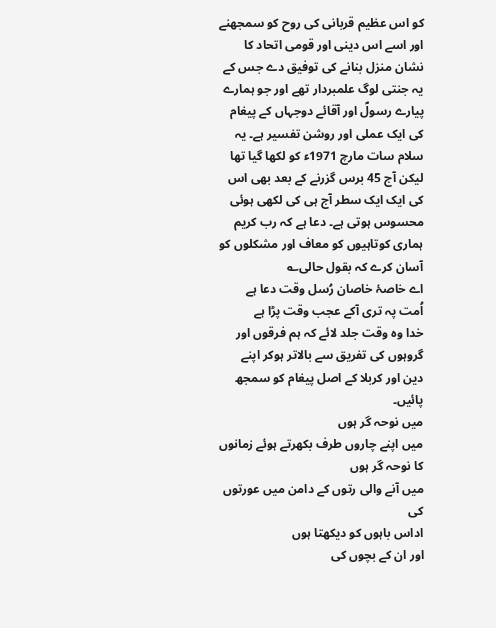کو اس عظیم قربانی کی روح کو سمجھنے اور اسے اس دینی اور قومی اتحاد کا نشان منزل بنانے کی توفیق دے جس کے یہ جنتی لوگ علمبردار تھے اور جو ہمارے پیارے رسولؐ اور آقائے دوجہاں کے پیغام کی ایک عملی اور روشن تفسیر ہے۔ یہ سلام سات مارچ 1971ء کو لکھا گیا تھا لیکن آج 45 برس گزرنے کے بعد بھی اس کی ایک ایک سطر آج ہی کی لکھی ہوئی محسوس ہوتی ہے۔ دعا ہے کہ رب کریم ہماری کوتاہیوں کو معاف اور مشکلوں کو آسان کرے کہ بقول حالی؎
اے خاصۂ خاصان رُسل وقت دعا ہے
اُمت پہ تری آکے عجب وقت پڑا ہے
خدا وہ وقت جلد لائے کہ ہم فرقوں اور گروہوں کی تفریق سے بالاتر ہوکر اپنے دین اور کربلا کے اصل پیغام کو سمجھ پائیں۔
میں نوحہ گر ہوں
میں اپنے چاروں طرف بکھرتے ہوئے زمانوں کا نوحہ گر ہوں
میں آنے والی رتوں کے دامن میں عورتوں کی
اداس باہوں کو دیکھتا ہوں
اور ان کے بچوں کی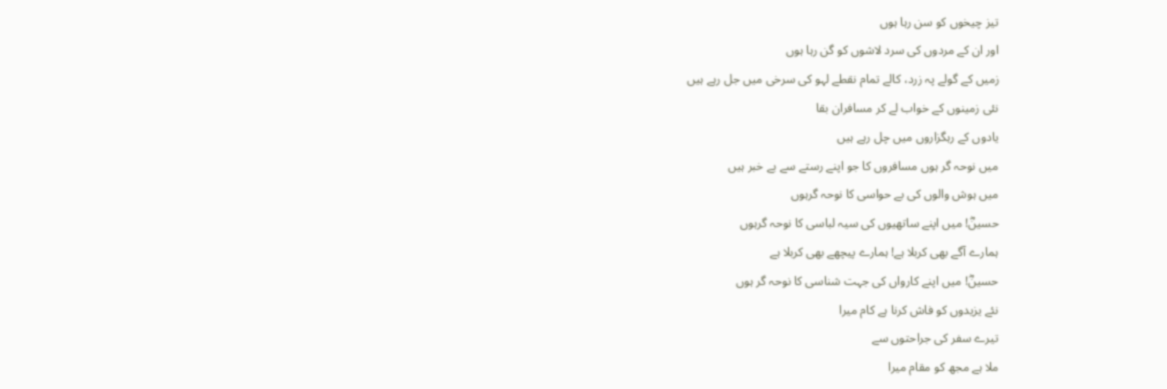تیز چیخوں کو سن رہا ہوں
اور ان کے مردوں کی سرد لاشوں کو گن رہا ہوں
زمیں کے گولے پہ زرد، کالے تمام نقطے لہو کی سرخی میں جل رہے ہیں
نئی زمینوں کے خواب لے کر مسافران بقا
یادوں کے رہگزاروں میں چل رہے ہیں
میں نوحہ گر ہوں مسافروں کا جو اپنے رستے سے بے خبر ہیں
میں ہوش والوں کی بے حواسی کا نوحہ گرہوں
حسینؓ! میں اپنے ساتھیوں کی سیہ لباسی کا نوحہ گرہوں
ہمارے آگے بھی کربلا ہے! ہمارے پیچھے بھی کربلا ہے
حسینؓ! میں اپنے کارواں کی جہت شناسی کا نوحہ گر ہوں
نئے یزیدوں کو فاش کرنا ہے کام میرا
تیرے سفر کی جراحتوں سے
ملا ہے مجھ کو مقام میرا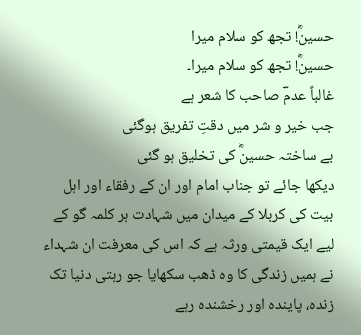حسینؓ! تجھ کو سلام میرا
حسینؓ! تجھ کو سلام میرا۔
غالباً عدمؔ صاحب کا شعر ہے
جب خیر و شر میں دقتِ تفریق ہوگئی
بے ساختہ حسینؓ کی تخلیق ہو گئی
دیکھا جائے تو جناب امام اور ان کے رفقاء اور اہل بیت کی کربلا کے میدان میں شہادت ہر کلمہ گو کے لیے ایک قیمتی ورثہ ہے کہ اس کی معرفت ان شہداء نے ہمیں زندگی کا وہ ڈھب سکھایا جو رہتی دنیا تک زندہ، پایندہ اور رخشندہ رہے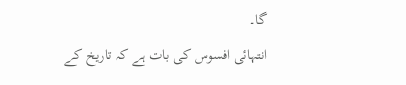گا۔
انتہائی افسوس کی بات ہے کہ تاریخ کے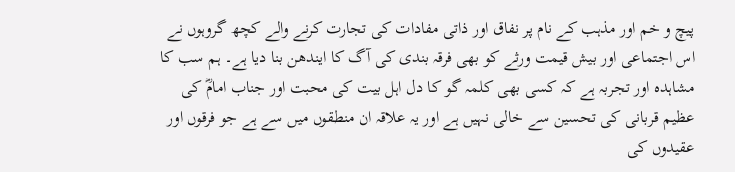پیچ و خم اور مذہب کے نام پر نفاق اور ذاتی مفادات کی تجارت کرنے والے کچھ گروہوں نے اس اجتماعی اور بیش قیمت ورثے کو بھی فرقہ بندی کی آگ کا ایندھن بنا دیا ہے۔ ہم سب کا مشاہدہ اور تجربہ ہے کہ کسی بھی کلمہ گو کا دل اہل بیت کی محبت اور جناب امامؓ کی عظیم قربانی کی تحسین سے خالی نہیں ہے اور یہ علاقہ ان منطقوں میں سے ہے جو فرقوں اور عقیدوں کی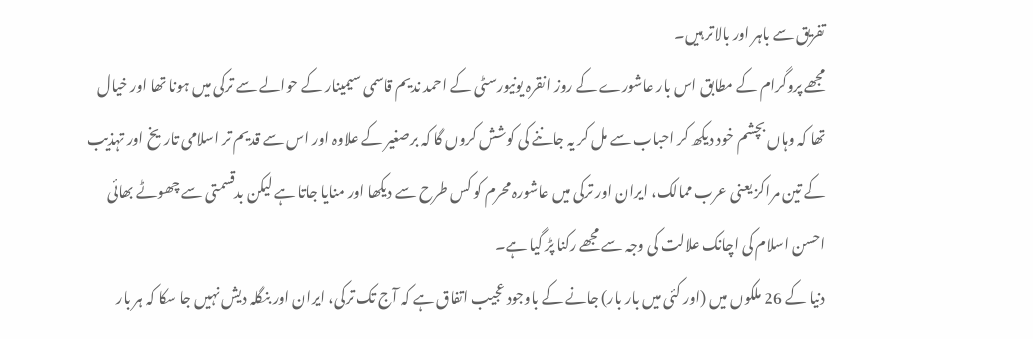تفریق سے باہر اور بالاتر ہیں۔
مجھے پروگرام کے مطابق اس بار عاشورے کے روز انقرہ یونیورسٹی کے احمد ندیم قاسمی سیمینار کے حوالے سے ترکی میں ہونا تھا اور خیال تھا کہ وہاں بچشم خود دیکھ کر احباب سے مل کر یہ جاننے کی کوشش کروں گا کہ برصغیر کے علاوہ اور اس سے قدیم تر اسلامی تاریخ اور تہذیب کے تین مراکز یعنی عرب ممالک، ایران اور ترکی میں عاشورہ محرم کو کس طرح سے دیکھا اور منایا جاتا ہے لیکن بدقسمتی سے چھوٹے بھائی احسن اسلام کی اچانک علالت کی وجہ سے مجھے رکنا پڑ گیا ہے۔
دنیا کے 26 ملکوں میں (اور کئی میں بار بار) جانے کے باوجود عجیب اتفاق ہے کہ آج تک ترکی، ایران اور بنگلہ دیش نہیں جا سکا کہ ہر بار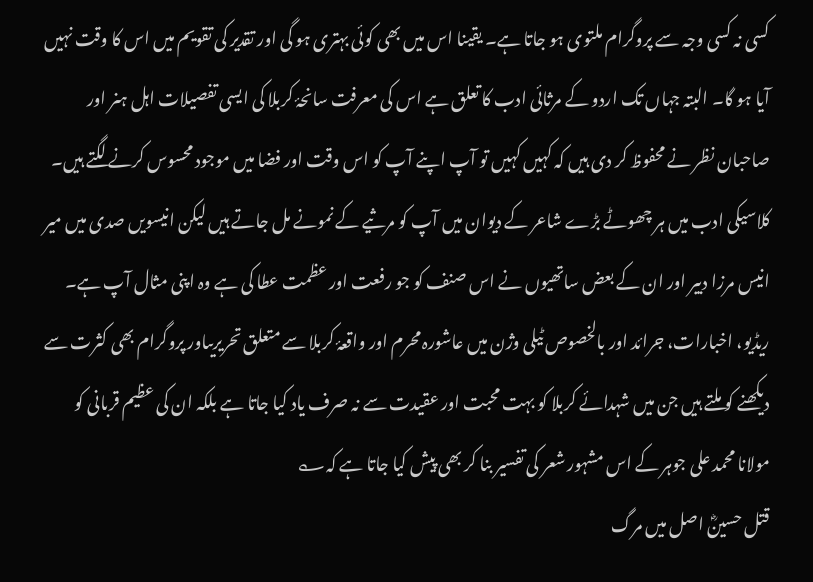کسی نہ کسی وجہ سے پروگرام ملتوی ہو جاتا ہے۔ یقینا اس میں بھی کوئی بہتری ہو گی اور تقدیر کی تقویم میں اس کا وقت نہیں آیا ہو گا۔ البتہ جہاں تک اردو کے مرثائی ادب کا تعلق ہے اس کی معرفت سانحۂ کربلا کی ایسی تفصیلات اہل ہنر اور صاحبان نظر نے محفوظ کر دی ہیں کہ کہیں کہیں تو آپ اپنے آپ کو اس وقت اور فضا میں موجود محسوس کرنے لگتے ہیں۔
کلاسیکی ادب میں ہر چھوٹے بڑے شاعر کے دیوان میں آپ کو مرثیے کے نمونے مل جاتے ہیں لیکن انیسویں صدی میں میر انیس مرزا دبیر اور ان کے بعض ساتھیوں نے اس صنف کو جو رفعت اور عظمت عطا کی ہے وہ اپنی مثال آپ ہے۔ ریڈیو، اخبارات، جرائد اور بالخصوص ٹیلی وژن میں عاشورہ محرم اور واقعۂ کربلا سے متعلق تحریریںاور پروگرام بھی کثرت سے دیکھنے کو ملتے ہیں جن میں شہدائے کربلا کو بہت محبت اور عقیدت سے نہ صرف یاد کیا جاتا ہے بلکہ ان کی عظیم قربانی کو مولانا محمد علی جوہر کے اس مشہور شعر کی تفسیر بنا کر بھی پیش کیا جاتا ہے کہ؎
قتل حسینؓ اصل میں مرگ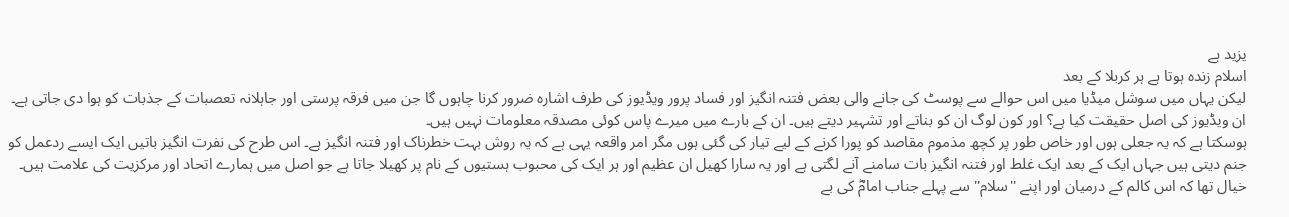یزید ہے
اسلام زندہ ہوتا ہے ہر کربلا کے بعد
لیکن یہاں میں سوشل میڈیا میں اس حوالے سے پوسٹ کی جانے والی بعض فتنہ انگیز اور فساد پرور ویڈیوز کی طرف اشارہ ضرور کرنا چاہوں گا جن میں فرقہ پرستی اور جاہلانہ تعصبات کے جذبات کو ہوا دی جاتی ہے۔ ان ویڈیوز کی اصل حقیقت کیا ہے؟ اور کون لوگ ان کو بناتے اور تشہیر دیتے ہیں۔ ان کے بارے میں میرے پاس کوئی مصدقہ معلومات نہیں ہیں۔
ہوسکتا ہے کہ یہ جعلی ہوں اور خاص طور پر کچھ مذموم مقاصد کو پورا کرنے کے لیے تیار کی گئی ہوں مگر امر واقعہ یہی ہے کہ یہ روش بہت خطرناک اور فتنہ انگیز ہے۔ اس طرح کی نفرت انگیز باتیں ایک ایسے ردعمل کو جنم دیتی ہیں جہاں ایک کے بعد ایک غلط اور فتنہ انگیز بات سامنے آنے لگتی ہے اور یہ سارا کھیل ان عظیم اور ہر ایک کی محبوب ہستیوں کے نام پر کھیلا جاتا ہے جو اصل میں ہمارے اتحاد اور مرکزیت کی علامت ہیں۔
خیال تھا کہ اس کالم کے درمیان اور اپنے ''سلام'' سے پہلے جناب امامؓ کی بے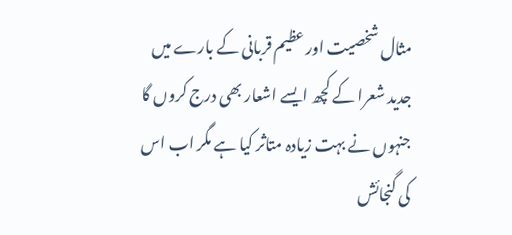مثال شخصیت اور عظیم قربانی کے بارے میں جدید شعرا کے کچھ ایسے اشعار بھی درج کروں گا جنہوں نے بہت زیادہ متاثر کیا ہے مگر اب اس کی گنجائش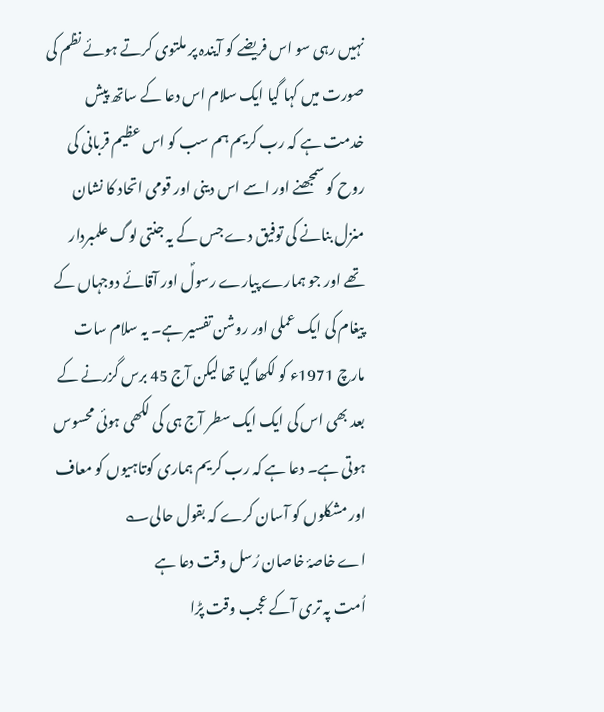نہیں رہی سو اس فریضے کو آیندہ پر ملتوی کرتے ہوئے نظم کی صورت میں کہا گیا ایک سلام اس دعا کے ساتھ پیش خدمت ہے کہ رب کریم ہم سب کو اس عظیم قربانی کی روح کو سمجھنے اور اسے اس دینی اور قومی اتحاد کا نشان منزل بنانے کی توفیق دے جس کے یہ جنتی لوگ علمبردار تھے اور جو ہمارے پیارے رسولؐ اور آقائے دوجہاں کے پیغام کی ایک عملی اور روشن تفسیر ہے۔ یہ سلام سات مارچ 1971ء کو لکھا گیا تھا لیکن آج 45 برس گزرنے کے بعد بھی اس کی ایک ایک سطر آج ہی کی لکھی ہوئی محسوس ہوتی ہے۔ دعا ہے کہ رب کریم ہماری کوتاہیوں کو معاف اور مشکلوں کو آسان کرے کہ بقول حالی؎
اے خاصۂ خاصان رُسل وقت دعا ہے
اُمت پہ تری آکے عجب وقت پڑا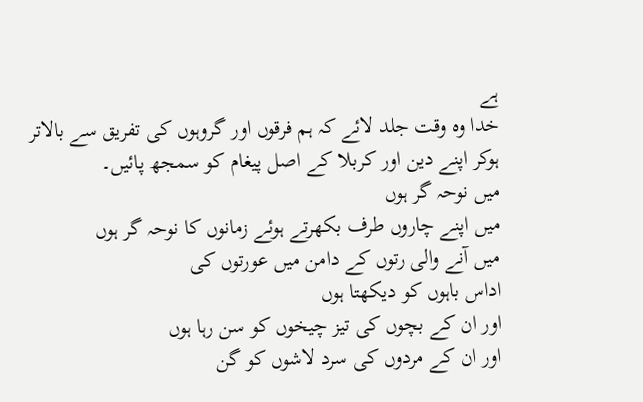ہے
خدا وہ وقت جلد لائے کہ ہم فرقوں اور گروہوں کی تفریق سے بالاتر ہوکر اپنے دین اور کربلا کے اصل پیغام کو سمجھ پائیں۔
میں نوحہ گر ہوں
میں اپنے چاروں طرف بکھرتے ہوئے زمانوں کا نوحہ گر ہوں
میں آنے والی رتوں کے دامن میں عورتوں کی
اداس باہوں کو دیکھتا ہوں
اور ان کے بچوں کی تیز چیخوں کو سن رہا ہوں
اور ان کے مردوں کی سرد لاشوں کو گن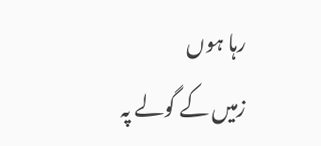رہا ہوں
زمیں کے گولے پہ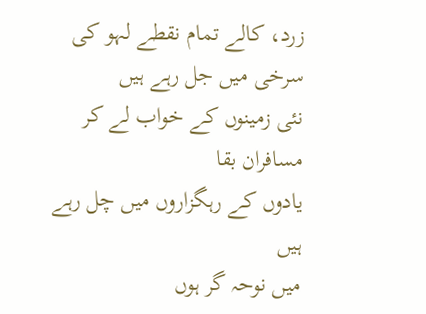زرد، کالے تمام نقطے لہو کی سرخی میں جل رہے ہیں
نئی زمینوں کے خواب لے کر مسافران بقا
یادوں کے رہگزاروں میں چل رہے ہیں
میں نوحہ گر ہوں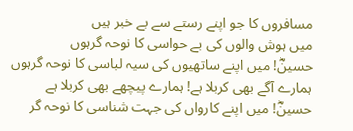مسافروں کا جو اپنے رستے سے بے خبر ہیں
میں ہوش والوں کی بے حواسی کا نوحہ گرہوں
حسینؓ! میں اپنے ساتھیوں کی سیہ لباسی کا نوحہ گرہوں
ہمارے آگے بھی کربلا ہے! ہمارے پیچھے بھی کربلا ہے
حسینؓ! میں اپنے کارواں کی جہت شناسی کا نوحہ گر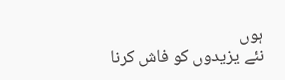ہوں
نئے یزیدوں کو فاش کرنا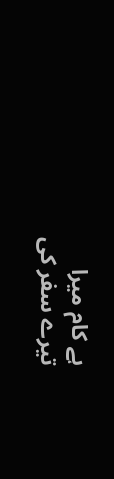ہے کام میرا
تیرے سفر کی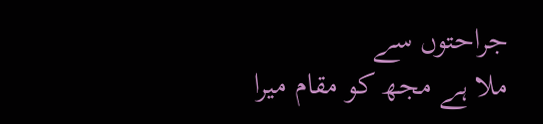جراحتوں سے
ملا ہے مجھ کو مقام میرا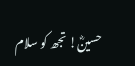حسینؓ! تجھ کو سلام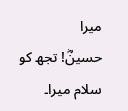میرا
حسینؓ! تجھ کو سلام میرا۔